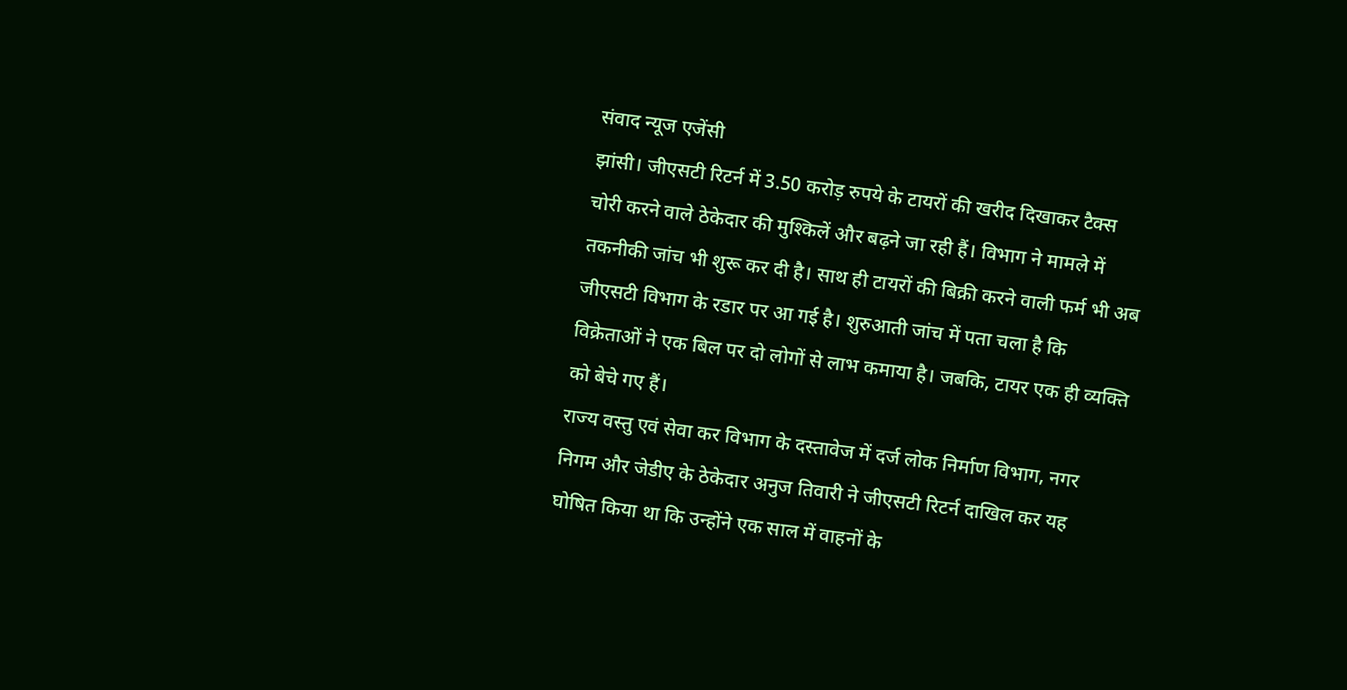संवाद न्यूज एजेंसी
झांसी। जीएसटी रिटर्न में 3.50 करोड़ रुपये के टायरों की खरीद दिखाकर टैक्स चोरी करने वाले ठेकेदार की मुश्किलें और बढ़ने जा रही हैं। विभाग ने मामले में तकनीकी जांच भी शुरू कर दी है। साथ ही टायरों की बिक्री करने वाली फर्म भी अब जीएसटी विभाग के रडार पर आ गई है। शुरुआती जांच में पता चला है कि विक्रेताओं ने एक बिल पर दो लोगों से लाभ कमाया है। जबकि, टायर एक ही व्यक्ति को बेचे गए हैं।
राज्य वस्तु एवं सेवा कर विभाग के दस्तावेज में दर्ज लोक निर्माण विभाग, नगर निगम और जेडीए के ठेकेदार अनुज तिवारी ने जीएसटी रिटर्न दाखिल कर यह घोषित किया था कि उन्होंने एक साल में वाहनों के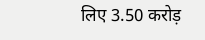लिए 3.50 करोड़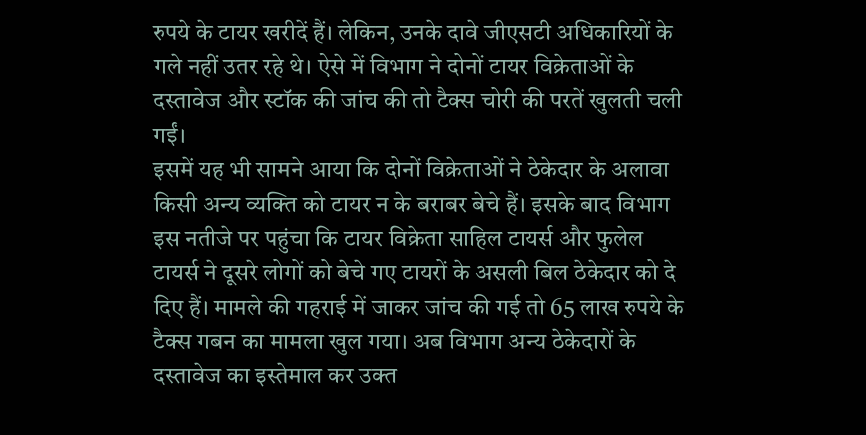रुपये के टायर खरीदें हैं। लेकिन, उनके दावे जीएसटी अधिकारियों के गले नहीं उतर रहे थे। ऐसे में विभाग ने दोनों टायर विक्रेताओं के दस्तावेज और स्टॉक की जांच की तो टैक्स चोरी की परतें खुलती चली गईं।
इसमें यह भी सामने आया कि दोनों विक्रेताओं ने ठेकेदार के अलावा किसी अन्य व्यक्ति को टायर न के बराबर बेचे हैं। इसके बाद विभाग इस नतीजे पर पहुंचा कि टायर विक्रेता साहिल टायर्स और फुलेल टायर्स ने दूसरे लोगों को बेचे गए टायरों के असली बिल ठेकेदार को दे दिए हैं। मामले की गहराई में जाकर जांच की गई तो 65 लाख रुपये के टैक्स गबन का मामला खुल गया। अब विभाग अन्य ठेकेदारों के दस्तावेज का इस्तेमाल कर उक्त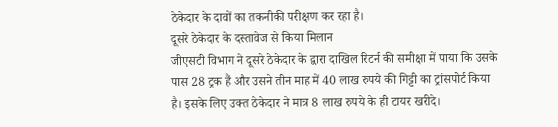ठेकेदार के दावों का तकनीकी परीक्षण कर रहा है।
दूसरे ठेकेदार के दस्तावेज से किया मिलान
जीएसटी विभाग ने दूसरे ठेकेदार के द्वारा दाखिल रिटर्न की समीक्षा में पाया कि उसके पास 28 ट्रक हैं और उसने तीन माह में 40 लाख रुपये की गिट्टी का ट्रांसपोर्ट किया है। इसके लिए उक्त ठेकेदार ने मात्र 8 लाख रुपये के ही टायर खरीदे।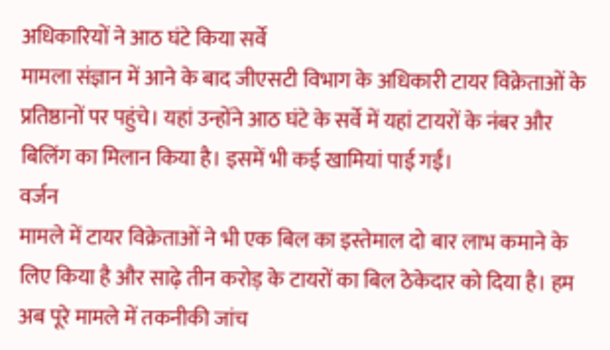अधिकारियों ने आठ घंटे किया सर्वे
मामला संज्ञान में आने के बाद जीएसटी विभाग के अधिकारी टायर विक्रेताओं के प्रतिष्ठानों पर पहुंचे। यहां उन्होंने आठ घंटे के सर्वे में यहां टायरों के नंबर और बिलिंग का मिलान किया है। इसमें भी कई खामियां पाई गईं।
वर्जन
मामले में टायर विक्रेताओं ने भी एक बिल का इस्तेमाल दो बार लाभ कमाने के लिए किया है और साढ़े तीन करोड़ के टायरों का बिल ठेकेदार को दिया है। हम अब पूरे मामले में तकनीकी जांच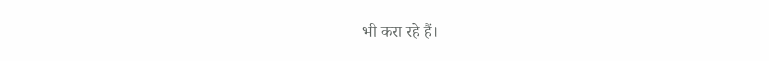भी करा रहे हैं।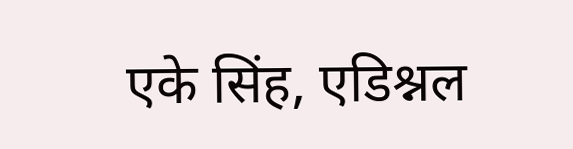एके सिंह, एडिश्नल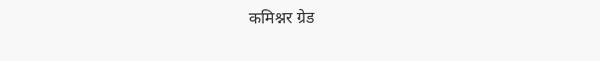कमिश्नर ग्रेड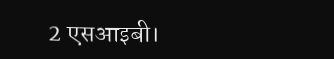2 एसआइबी।